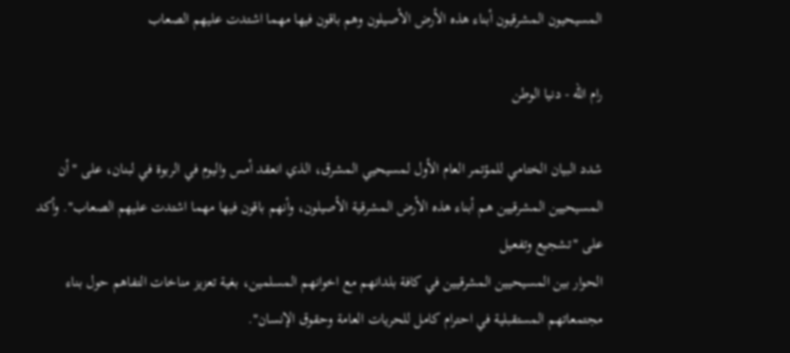المسيحيون المشرقيون أبناء هذه الأرض الأصيلون وهم باقون فيها مهما اشتدت عليهم الصعاب

رام الله - دنيا الوطن

شدد البيان الختامي للمؤتمر العام الأول لمسيحيي المشرق، الذي انعقد أمس واليوم في الربوة في لبنان، على "أن المسيحيين المشرقيين هم أبناء هذه الأرض المشرقية الأصيلون، وأنهم باقون فيها مهما اشتدت عليهم الصعاب". وأكد على "تشجيع وتفعيل
الحوار بين المسيحيين المشرقيين في كافة بلدانهم مع اخوانهم المسلمين، بغية تعزيز مناخات التفاهم حول بناء مجتمعاتهم المستقبلية في احترام كامل للحريات العامة وحقوق الإنسان".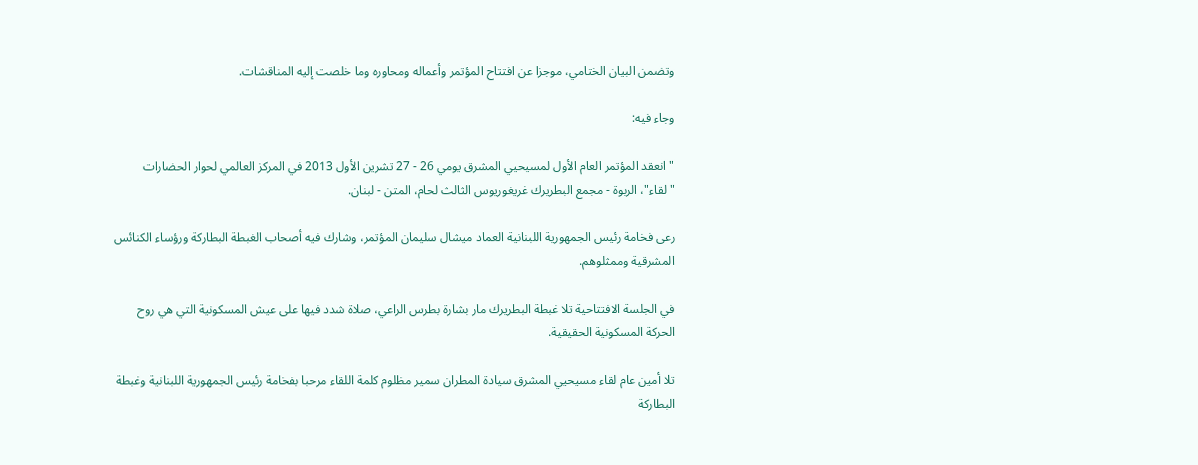وتضمن البيان الختامي، موجزا عن افتتاح المؤتمر وأعماله ومحاوره وما خلصت إليه المناقشات.

وجاء فيه:

"انعقد المؤتمر العام الأول لمسيحيي المشرق يومي 26 - 27 تشرين الأول 2013 في المركز العالمي لحوار الحضارات "لقاء"، الربوة - مجمع البطريرك غريغوريوس الثالث لحام، المتن - لبنان.

رعى فخامة رئيس الجمهورية اللبنانية العماد ميشال سليمان المؤتمر، وشارك فيه أصحاب الغبطة البطاركة ورؤساء الكنائس المشرقية وممثلوهم.

في الجلسة الافتتاحية تلا غبطة البطريرك مار بشارة بطرس الراعي، صلاة شدد فيها على عيش المسكونية التي هي روح الحركة المسكونية الحقيقية.

تلا أمين عام لقاء مسيحيي المشرق سيادة المطران سمير مظلوم كلمة اللقاء مرحبا بفخامة رئيس الجمهورية اللبنانية وغبطة البطاركة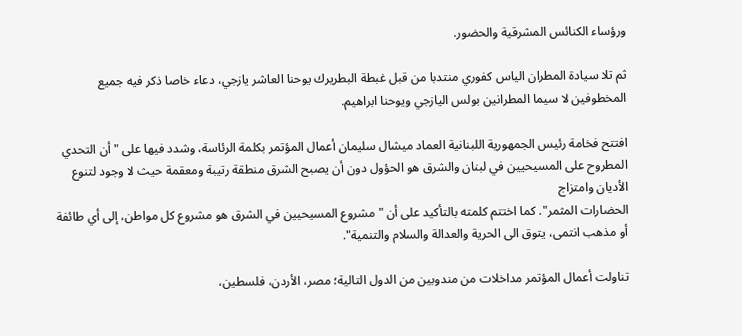ورؤساء الكنائس المشرقية والحضور.

ثم تلا سيادة المطران الياس كفوري منتدبا من قبل غبطة البطريرك يوحنا العاشر يازجي، دعاء خاصا ذكر فيه جميع المخطوفين لا سيما المطرانين بولس اليازجي ويوحنا ابراهيم.

افتتح فخامة رئيس الجمهورية اللبنانية العماد ميشال سليمان أعمال المؤتمر بكلمة الرئاسة، وشدد فيها على "أن التحدي المطروح على المسيحيين في لبنان والشرق هو الحؤول دون أن يصبح الشرق منطقة رتيبة ومعقمة حيث لا وجود لتنوع الأديان وامتزاج
الحضارات المثمر". كما اختتم كلمته بالتأكيد على أن "مشروع المسيحيين في الشرق هو مشروع كل مواطن، إلى أي طائفة أو مذهب انتمى، يتوق الى الحرية والعدالة والسلام والتنمية".

تناولت أعمال المؤتمر مداخلات من مندوبين من الدول التالية؛ مصر، الأردن، فلسطين،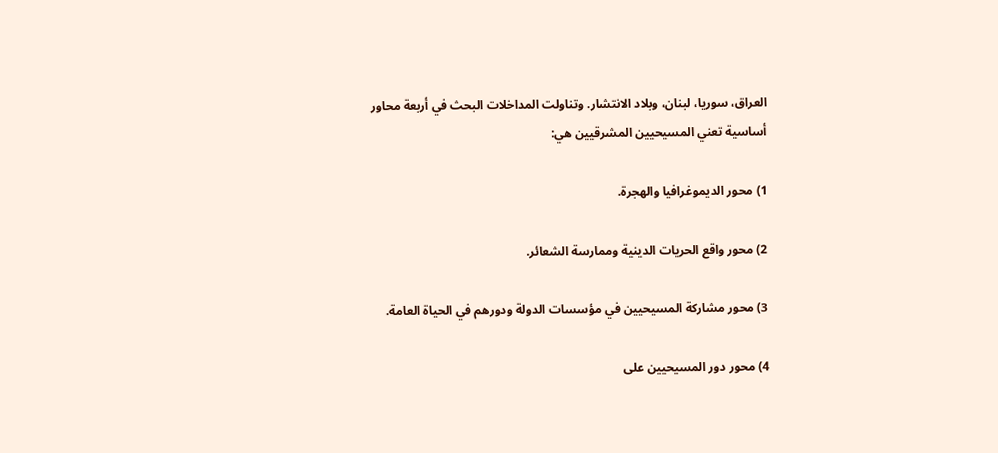العراق، سوريا، لبنان، وبلاد الانتشار. وتناولت المداخلات البحث في أربعة محاور
أساسية تعني المسيحيين المشرقيين هي:

1) محور الديموغرافيا والهجرة.

2) محور واقع الحريات الدينية وممارسة الشعائر.

3) محور مشاركة المسيحيين في مؤسسات الدولة ودورهم في الحياة العامة.

4) محور دور المسيحيين على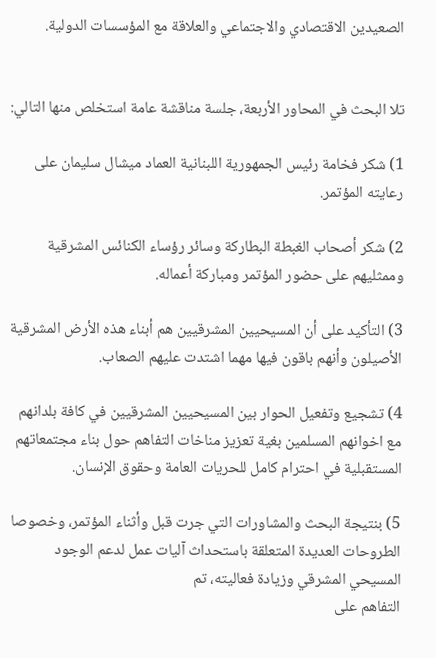الصعيدين الاقتصادي والاجتماعي والعلاقة مع المؤسسات الدولية.


تلا البحث في المحاور الأربعة، جلسة مناقشة عامة استخلص منها التالي:

1) شكر فخامة رئيس الجمهورية اللبنانية العماد ميشال سليمان على رعايته المؤتمر.

2) شكر أصحاب الغبطة البطاركة وسائر رؤساء الكنائس المشرقية وممثليهم على حضور المؤتمر ومباركة أعماله.

3) التأكيد على أن المسيحيين المشرقيين هم أبناء هذه الأرض المشرقية الأصيلون وأنهم باقون فيها مهما اشتدت عليهم الصعاب.

4) تشجيع وتفعيل الحوار بين المسيحيين المشرقيين في كافة بلدانهم مع اخوانهم المسلمين بغية تعزيز مناخات التفاهم حول بناء مجتمعاتهم المستقبلية في احترام كامل للحريات العامة وحقوق الإنسان.

5) بنتيجة البحث والمشاورات التي جرت قبل وأثناء المؤتمر، وخصوصا الطروحات العديدة المتعلقة باستحداث آليات عمل لدعم الوجود المسيحي المشرقي وزيادة فعاليته، تم
التفاهم على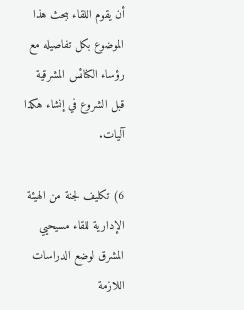أن يقوم اللقاء ببحث هذا الموضوع بكل تفاصيله مع رؤساء الكنائس المشرقية قبل الشروع في إنشاء هكذا آليات.

6) تكليف لجنة من الهيئة الإدارية للقاء مسيحيي المشرق لوضع الدراسات اللازمة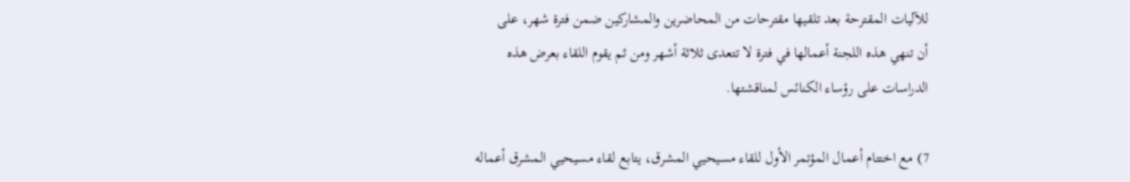للآليات المقترحة بعد تلقيها مقترحات من المحاضرين والمشاركين ضمن فترة شهر، على
أن تنهي هذه اللجنة أعمالها في فترة لا تتعدى ثلاثة أشهر ومن ثم يقوم اللقاء بعرض هذه الدراسات على رؤساء الكنائس لمناقشتها.

7) مع اختتام أعمال المؤتمر الأول للقاء مسيحيي المشرق، يتابع لقاء مسيحيي المشرق أعماله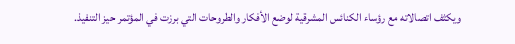ويكثف اتصالاته مع رؤساء الكنائس المشرقية لوضع الأفكار والطروحات التي برزت في المؤتمر حيز التنفيذ.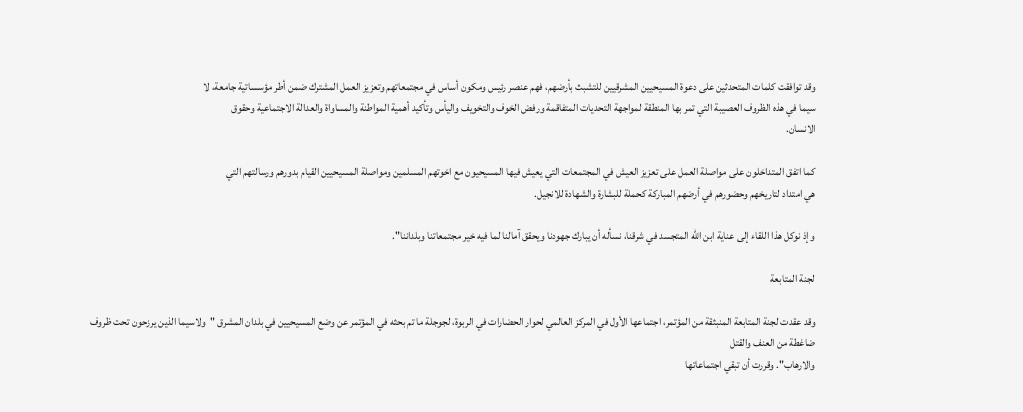وقد توافقت كلمات المتحدثين على دعوة المسيحيين المشرقيين للتشبث بأرضهم، فهم عنصر رئيس ومكون أساس في مجتمعاتهم وتعزيز العمل المشترك ضمن أطر مؤسساتية جامعة، لا
سيما في هذه الظروف العصيبة التي تمر بها المنطقة لمواجهة التحديات المتفاقمة ورفض الخوف والتخويف واليأس وتأكيد أهمية المواطنة والمساواة والعدالة الاجتماعية وحقوق
الانسان.

كما اتفق المتداخلون على مواصلة العمل على تعزيز العيش في المجتمعات التي يعيش فيها المسيحيون مع اخوتهم المسلمين ومواصلة المسيحيين القيام بدورهم ورسالتهم التي
هي امتداد لتاريخهم وحضورهم في أرضهم المباركة كحملة للبشارة والشهادة للانجيل.

وإذ نوكل هذا اللقاء إلى عناية ابن الله المتجسد في شرقنا، نسأله أن يبارك جهودنا ويحقق آمالنا لما فيه خير مجتمعاتنا وبلداننا".

لجنة المتابعة

وقد عقدت لجنة المتابعة المنبثقة من المؤتمر، اجتماعها الأول في المركز العالمي لحوار الحضارات في الربوة، لجوجلة ما تم بحثه في المؤتمر عن وضع المسيحيين في بلدان المشرق "ولاسيما الذين يرزحون تحت ظروف ضاغطة من العنف والقتل
والارهاب". وقررت أن تبقي اجتماعاتها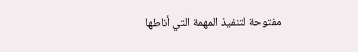مفتوحة لتنفيذ المهمة التي أناطها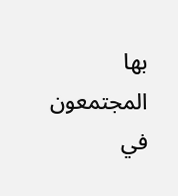بها المجتمعون في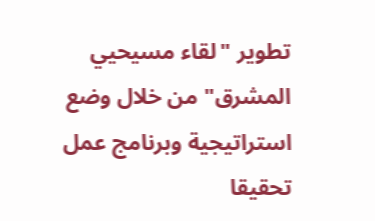تطوير "لقاء مسيحيي المشرق" من خلال وضع استراتيجية وبرنامج عمل تحقيقا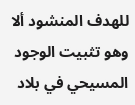للهدف المنشود ألا وهو تثبيت الوجود المسيحي في بلاد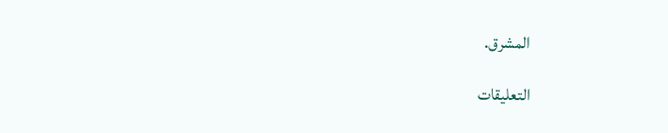المشرق.

التعليقات